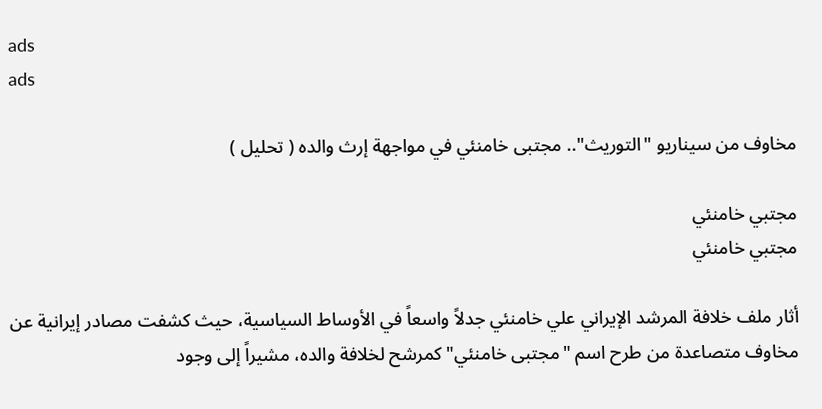ads
ads

مخاوف من سيناريو "التوريث".. مجتبى خامنئي في مواجهة إرث والده ( تحليل )

مجتبي خامنئي
مجتبي خامنئي

أثار ملف خلافة المرشد الإيراني علي خامنئي جدلاً واسعاً في الأوساط السياسية، حيث كشفت مصادر إيرانية عن مخاوف متصاعدة من طرح اسم "مجتبى خامنئي" كمرشح لخلافة والده، مشيراً إلى وجود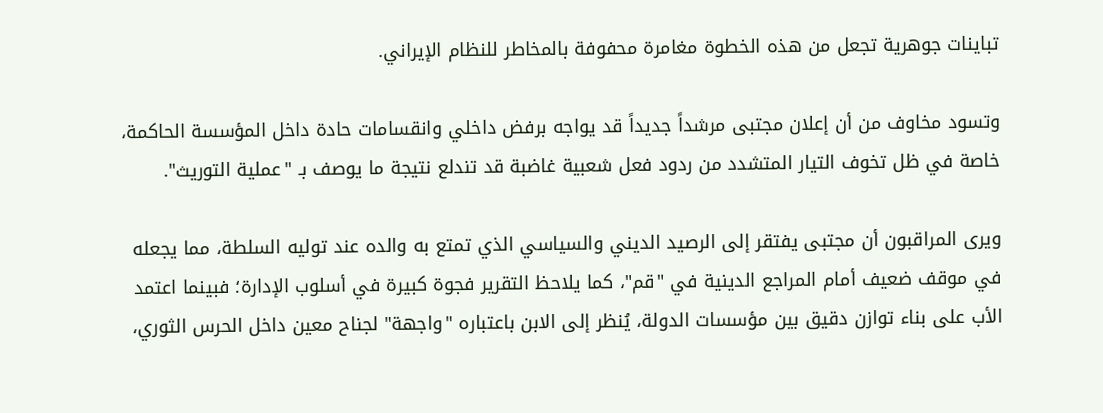تباينات جوهرية تجعل من هذه الخطوة مغامرة محفوفة بالمخاطر للنظام الإيراني.

وتسود مخاوف من أن إعلان مجتبى مرشداً جديداً قد يواجه برفض داخلي وانقسامات حادة داخل المؤسسة الحاكمة، خاصة في ظل تخوف التيار المتشدد من ردود فعل شعبية غاضبة قد تندلع نتيجة ما يوصف بـ "عملية التوريث".

ويرى المراقبون أن مجتبى يفتقر إلى الرصيد الديني والسياسي الذي تمتع به والده عند توليه السلطة، مما يجعله في موقف ضعيف أمام المراجع الدينية في "قم"، كما يلاحظ التقرير فجوة كبيرة في أسلوب الإدارة؛ فبينما اعتمد الأب على بناء توازن دقيق بين مؤسسات الدولة، يُنظر إلى الابن باعتباره "واجهة" لجناح معين داخل الحرس الثوري،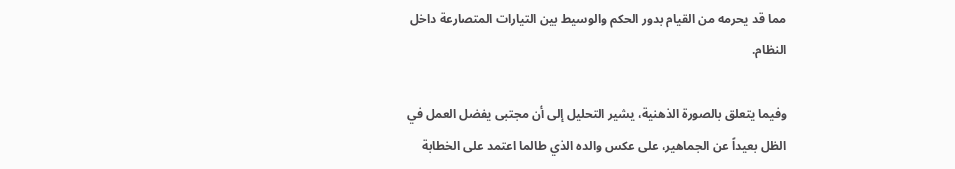مما قد يحرمه من القيام بدور الحكم والوسيط بين التيارات المتصارعة داخل النظام.

وفيما يتعلق بالصورة الذهنية، يشير التحليل إلى أن مجتبى يفضل العمل في الظل بعيداً عن الجماهير، على عكس والده الذي طالما اعتمد على الخطابة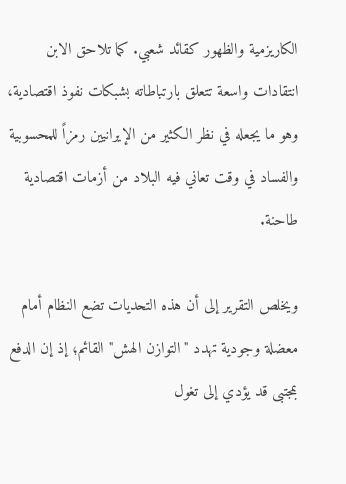الكاريزمية والظهور كقائد شعبي. كما تلاحق الابن انتقادات واسعة تتعلق بارتباطاته بشبكات نفوذ اقتصادية، وهو ما يجعله في نظر الكثير من الإيرانيين رمزاً للمحسوبية والفساد في وقت تعاني فيه البلاد من أزمات اقتصادية طاحنة.

ويخلص التقرير إلى أن هذه التحديات تضع النظام أمام معضلة وجودية تهدد "التوازن الهش" القائم؛ إذ إن الدفع بمجتبى قد يؤدي إلى تغول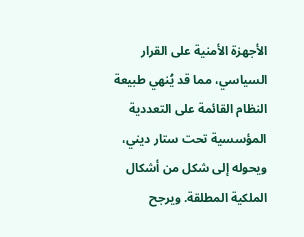الأجهزة الأمنية على القرار السياسي، مما قد يُنهي طبيعة النظام القائمة على التعددية المؤسسية تحت ستار ديني، ويحوله إلى شكل من أشكال الملكية المطلقة. ويرجح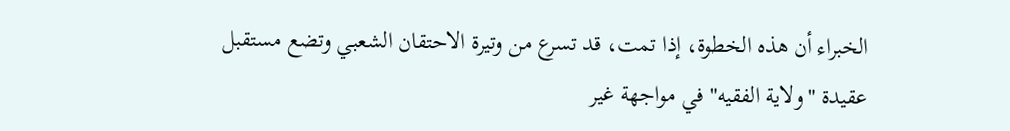الخبراء أن هذه الخطوة، إذا تمت، قد تسرع من وتيرة الاحتقان الشعبي وتضع مستقبل عقيدة "ولاية الفقيه" في مواجهة غير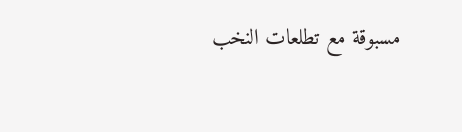مسبوقة مع تطلعات النخب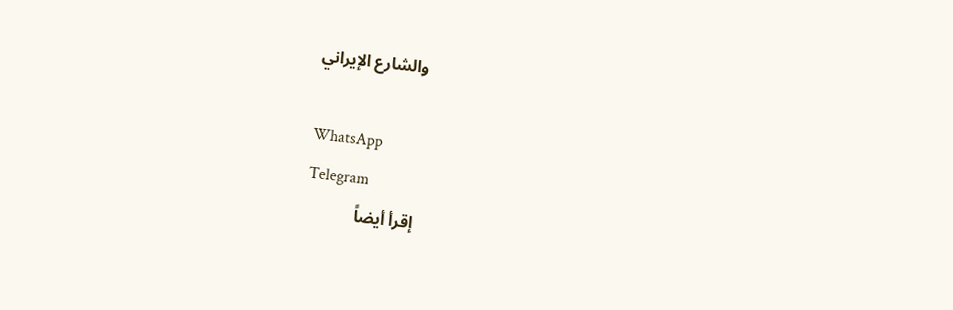والشارع الإيراني

WhatsApp
Telegram
إقرأ أيضاً